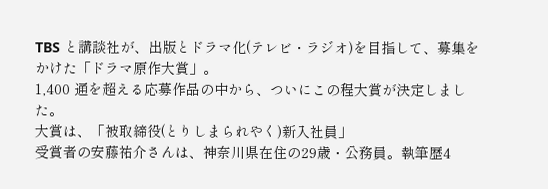TBS と講談社が、出版とドラマ化(テレビ・ラジオ)を目指して、募集をかけた「ドラマ原作大賞」。
1,400 通を超える応募作品の中から、ついにこの程大賞が決定しました。
大賞は、「被取締役(とりしまられやく)新入社員」
受賞者の安藤祐介さんは、神奈川県在住の29歳・公務員。執筆歴4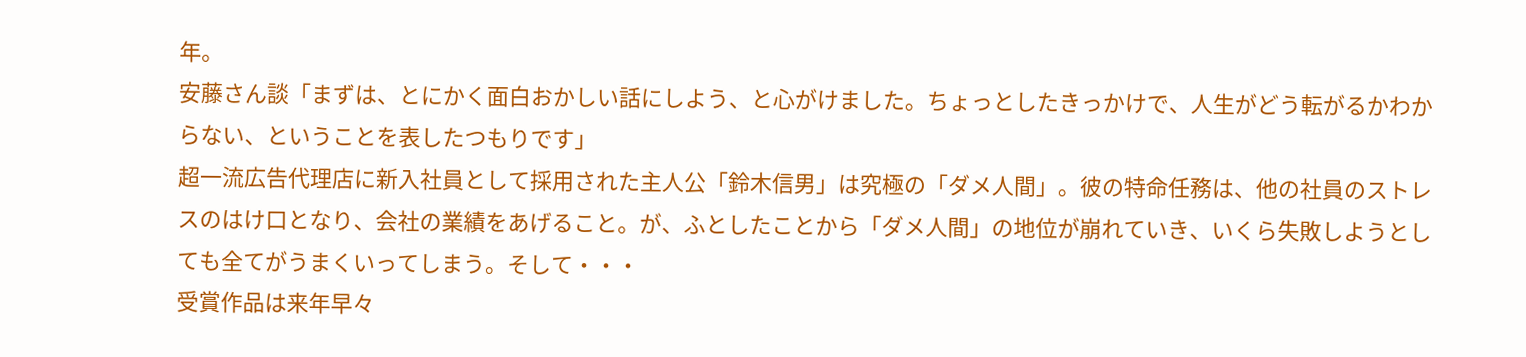年。
安藤さん談「まずは、とにかく面白おかしい話にしよう、と心がけました。ちょっとしたきっかけで、人生がどう転がるかわからない、ということを表したつもりです」
超一流広告代理店に新入社員として採用された主人公「鈴木信男」は究極の「ダメ人間」。彼の特命任務は、他の社員のストレスのはけ口となり、会社の業績をあげること。が、ふとしたことから「ダメ人間」の地位が崩れていき、いくら失敗しようとしても全てがうまくいってしまう。そして・・・
受賞作品は来年早々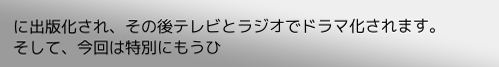に出版化され、その後テレビとラジオでドラマ化されます。
そして、今回は特別にもうひ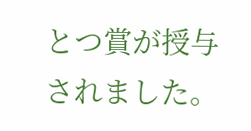とつ賞が授与されました。